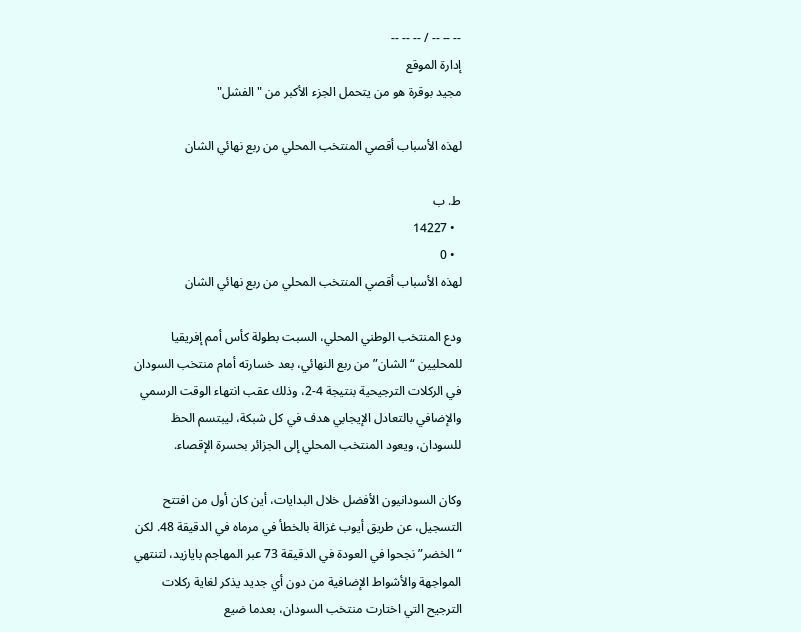-- -- -- / -- -- --
إدارة الموقع
مجيد بوقرة هو من يتحمل الجزء الأكبر من " الفشل"

لهذه الأسباب أقصي المنتخب المحلي من ربع نهائي الشان

ط. ب
  • 14227
  • 0
لهذه الأسباب أقصي المنتخب المحلي من ربع نهائي الشان

ودع المنتخب الوطني المحلي، السبت بطولة كأس أمم إفريقيا للمحليين “الشان” من ربع النهائي، بعد خسارته أمام منتخب السودان في الركلات الترجيحية بنتيجة 4-2، وذلك عقب انتهاء الوقت الرسمي والإضافي بالتعادل الإيجابي هدف في كل شبكة، ليبتسم الحظ للسودان، ويعود المنتخب المحلي إلى الجزائر بحسرة الإقصاء.

وكان السودانيون الأفضل خلال البدايات، أين كان أول من افتتح التسجيل، عن طريق أيوب غزالة بالخطأ في مرماه في الدقيقة 48. لكن “الخضر” نجحوا في العودة في الدقيقة 73 عبر المهاجم بايازيد، لتنتهي المواجهة والأشواط الإضافية من دون أي جديد يذكر لغاية ركلات الترجيح التي اختارت منتخب السودان، بعدما ضيع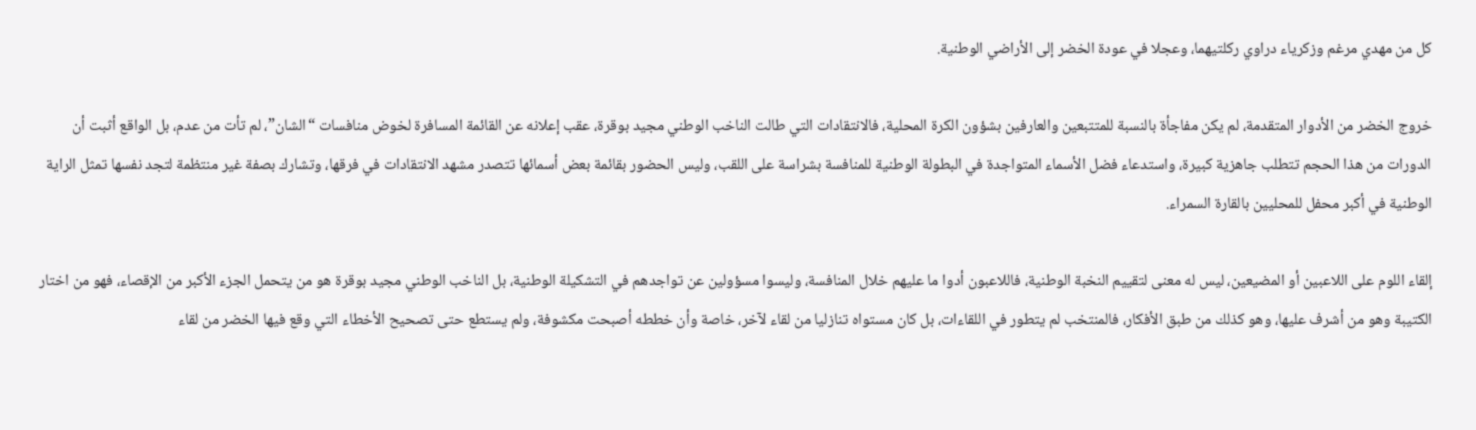كل من مهدي مرغم وزكرياء دراوي ركلتيهما، وعجلا في عودة الخضر إلى الأراضي الوطنية.

خروج الخضر من الأدوار المتقدمة، لم يكن مفاجأة بالنسبة للمتتبعين والعارفين بشؤون الكرة المحلية، فالانتقادات التي طالت الناخب الوطني مجيد بوقرة، عقب إعلانه عن القائمة المسافرة لخوض منافسات “الشان”، لم تأت من عدم، بل الواقع أثبت أن الدورات من هذا الحجم تتطلب جاهزية كبيرة، واستدعاء فضل الأسماء المتواجدة في البطولة الوطنية للمنافسة بشراسة على اللقب، وليس الحضور بقائمة بعض أسمائها تتصدر مشهد الانتقادات في فرقها، وتشارك بصفة غير منتظمة لتجد نفسها تمثل الراية الوطنية في أكبر محفل للمحليين بالقارة السمراء.

إلقاء اللوم على اللاعبين أو المضيعين، ليس له معنى لتقييم النخبة الوطنية، فاللاعبون أدوا ما عليهم خلال المنافسة، وليسوا مسؤولين عن تواجدهم في التشكيلة الوطنية، بل الناخب الوطني مجيد بوقرة هو من يتحمل الجزء الأكبر من الإقصاء، فهو من اختار الكتيبة وهو من أشرف عليها، وهو كذلك من طبق الأفكار، فالمنتخب لم يتطور في اللقاءات، بل كان مستواه تنازليا من لقاء لآخر، خاصة وأن خططه أصبحت مكشوفة، ولم يستطع حتى تصحيح الأخطاء التي وقع فيها الخضر من لقاء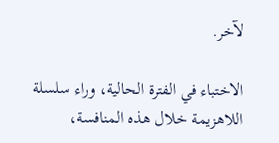لآخر.

الاختباء في الفترة الحالية، وراء سلسلة اللاهزيمة خلال هذه المنافسة،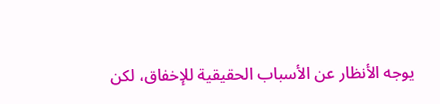يوجه الأنظار عن الأسباب الحقيقية للإخفاق، لكن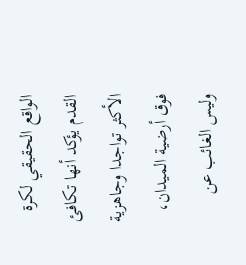الواقع الحقيقي لكرة القدم يؤكد أنها تكافئ الأكثر تواجدا وجاهزية فوق أرضية الميدان، وليس الغائب عن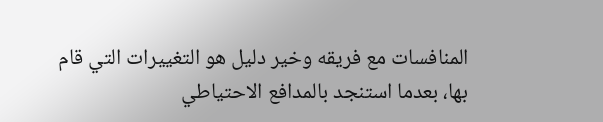المنافسات مع فريقه وخير دليل هو التغييرات التي قام بها، بعدما استنجد بالمدافع الاحتياطي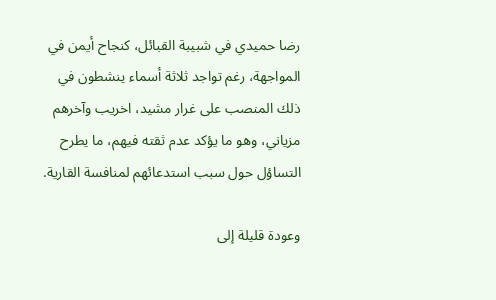رضا حميدي في شبيبة القبائل، كنجاح أيمن في المواجهة، رغم تواجد ثلاثة أسماء ينشطون في ذلك المنصب على غرار مشيد، اخريب وآخرهم مزياني، وهو ما يؤكد عدم ثقته فيهم، ما يطرح التساؤل حول سبب استدعائهم لمنافسة القارية.

وعودة قليلة إلى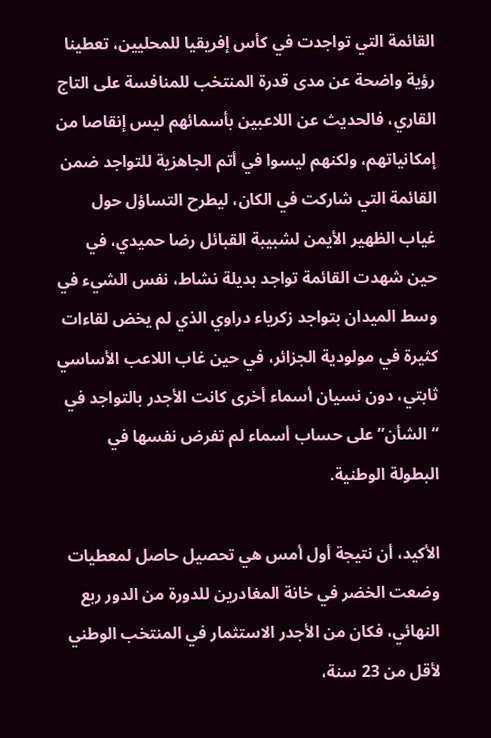القائمة التي تواجدت في كأس إفريقيا للمحليين، تعطينا رؤية واضحة عن مدى قدرة المنتخب للمنافسة على التاج القاري، فالحديث عن اللاعبين بأسمائهم ليس إنقاصا من إمكانياتهم، ولكنهم ليسوا في أتم الجاهزية للتواجد ضمن القائمة التي شاركت في الكان، ليطرح التساؤل حول غياب الظهير الأيمن لشبيبة القبائل رضا حميدي، في حين شهدت القائمة تواجد بديلة نشاط، نفس الشيء في وسط الميدان بتواجد زكرياء دراوي الذي لم يخض لقاءات كثيرة في مولودية الجزائر، في حين غاب اللاعب الأساسي ثابتي، دون نسيان أسماء أخرى كانت الأجدر بالتواجد في “الشأن” على حساب أسماء لم تفرض نفسها في البطولة الوطنية.

الأكيد، أن نتيجة أول أمس هي تحصيل حاصل لمعطيات وضعت الخضر في خانة المغادرين للدورة من الدور ربع النهائي، فكان من الأجدر الاستثمار في المنتخب الوطني لأقل من 23 سنة،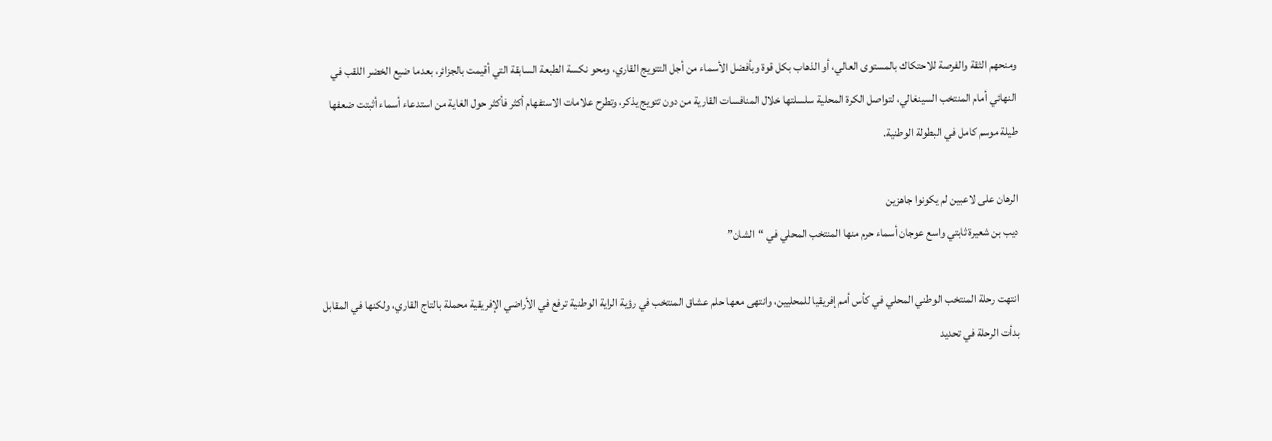ومنحهم الثقة والفرصة للاحتكاك بالمستوى العالي، أو الذهاب بكل قوة وبأفضل الأسماء من أجل التتويج القاري، ومحو نكسة الطبعة السابقة التي أقيمت بالجزائر، بعدما ضيع الخضر اللقب في النهائي أمام المنتخب السينغالي، لتواصل الكرة المحلية سلسلتها خلال المنافسات القارية من دون تتويج يذكر، وتطرح علامات الاستفهام أكثر فأكثر حول الغاية من استدعاء أسماء أثبتت ضعفها طيلة موسم كامل في البطولة الوطنية.

الرهان على لاعبين لم يكونوا جاهزين
ديب بن شعيرة ثابتي واسع عوجان أسماء حرم منها المنتخب المحلي في “الشان”

انتهت رحلة المنتخب الوطني المحلي في كأس أمم إفريقيا للمحليين، وانتهى معها حلم عشاق المنتخب في رؤية الراية الوطنية ترفع في الأراضي الإفريقية محملة بالتاج القاري، ولكنها في المقابل بدأت الرحلة في تحديد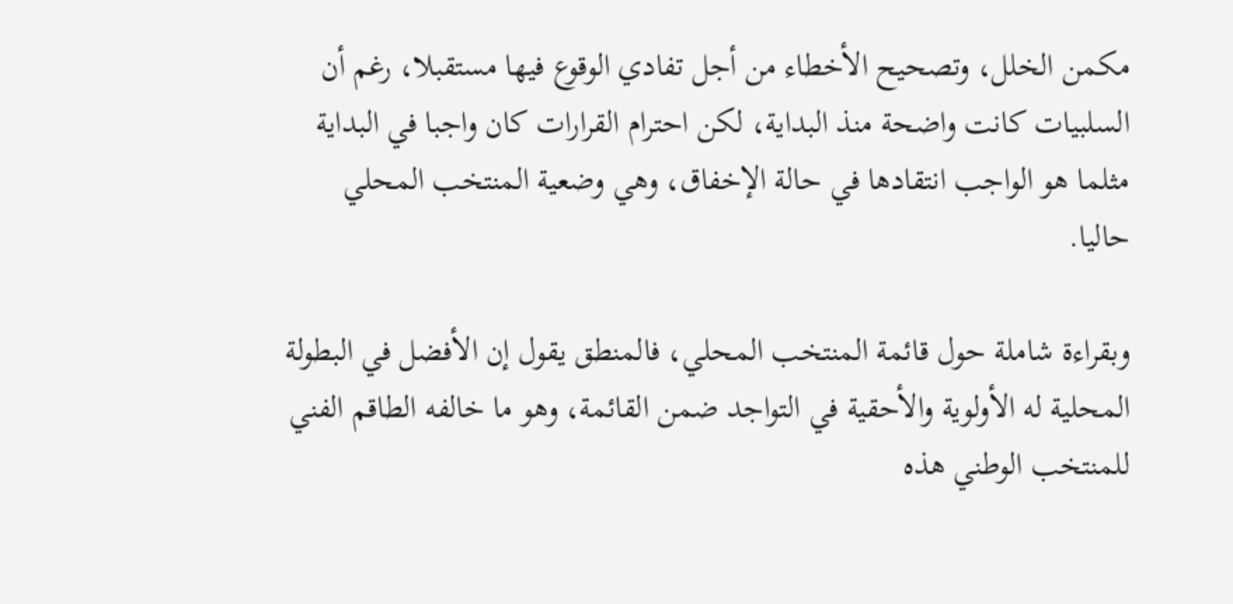مكمن الخلل، وتصحيح الأخطاء من أجل تفادي الوقوع فيها مستقبلا، رغم أن السلبيات كانت واضحة منذ البداية، لكن احترام القرارات كان واجبا في البداية مثلما هو الواجب انتقادها في حالة الإخفاق، وهي وضعية المنتخب المحلي حاليا.

وبقراءة شاملة حول قائمة المنتخب المحلي، فالمنطق يقول إن الأفضل في البطولة المحلية له الأولوية والأحقية في التواجد ضمن القائمة، وهو ما خالفه الطاقم الفني للمنتخب الوطني هذه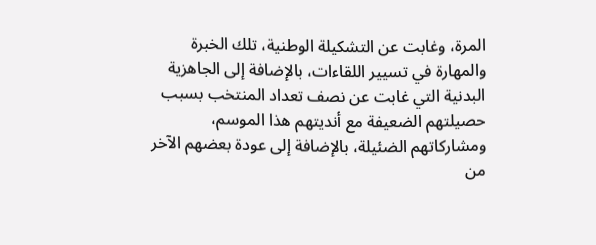المرة، وغابت عن التشكيلة الوطنية، تلك الخبرة والمهارة في تسيير اللقاءات، بالإضافة إلى الجاهزية البدنية التي غابت عن نصف تعداد المنتخب بسبب حصيلتهم الضعيفة مع أنديتهم هذا الموسم، ومشاركاتهم الضئيلة، بالإضافة إلى عودة بعضهم الآخر من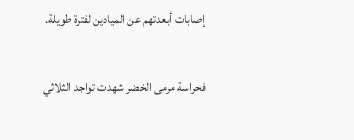إصابات أبعدتهم عن الميادين لفترة طويلة.

فحراسة مرمى الخضر شهدت تواجد الثلاثي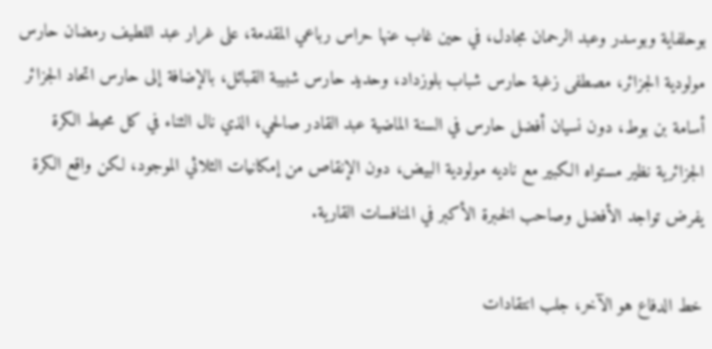بوحلفاية وبوسدر وعبد الرحمان مجادل، في حين غاب عنها حراس رباعي المقدمة، على غرار عبد اللطيف رمضان حارس مولودية الجزائر، مصطفى زغبة حارس شباب بلوزداد، وحديد حارس شبيبة القبائل، بالإضافة إلى حارس اتحاد الجزائر أسامة بن بوط، دون نسيان أفضل حارس في السنة الماضية عبد القادر صالحي، الذي نال الثناء في كل محيط الكرة الجزائرية نظير مستواه الكبير مع ناديه مولودية البيض، دون الإنقاص من إمكانيات الثلاثي الموجود، لكن واقع الكرة يفرض تواجد الأفضل وصاحب الخبرة الأكبر في المنافسات القارية.

خط الدفاع هو الآخر، جلب انتقادات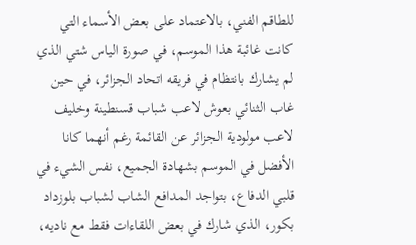للطاقم الفني، بالاعتماد على بعض الأسماء التي كانت غائبة هذا الموسم، في صورة الياس شتي الذي لم يشارك بانتظام في فريقه اتحاد الجزائر، في حين غاب الثنائي بعوش لاعب شباب قسنطينة وخليف لاعب مولودية الجزائر عن القائمة رغم أنهما كانا الأفضل في الموسم بشهادة الجميع، نفس الشيء في قلبي الدفاع، بتواجد المدافع الشاب لشباب بلوزداد بكور، الذي شارك في بعض اللقاءات فقط مع ناديه،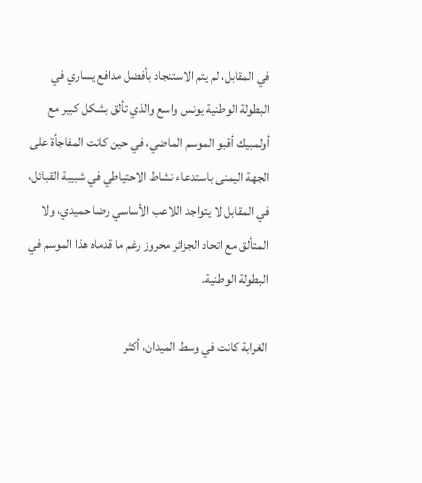في المقابل، لم يتم الاستنجاد بأفضل مدافع يساري في البطولة الوطنية يونس واسع والذي تألق بشكل كبير مع أولمبيك أقبو الموسم الماضي، في حين كانت المفاجأة على الجهة اليمنى باستدعاء نشاط الاحتياطي في شبيبة القبائل، في المقابل لا يتواجد اللاعب الأساسي رضا حميدي، ولا المتألق مع اتحاد الجزائر محروز رغم ما قدماه هذا الموسم في البطولة الوطنية.

الغرابة كانت في وسط الميدان، أكثر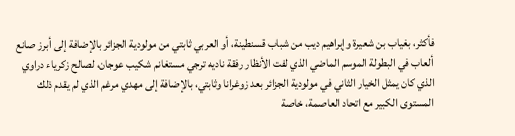فأكثر، بغياب بن شعيرة وإبراهيم ديب من شباب قسنطينة، أو العربي ثابتي من مولودية الجزائر بالإضافة إلى أبرز صانع ألعاب في البطولة الموسم الماضي الذي لفت الأنظار رفقة ناديه ترجي مستغانم شكيب عوجان، لصالح زكرياء دراوي الذي كان يمثل الخيار الثاني في مولودية الجزائر بعد زوغرانا وثابتي، بالإضافة إلى مهدي مرغم الذي لم يقدم ذلك المستوى الكبير مع اتحاد العاصمة، خاصة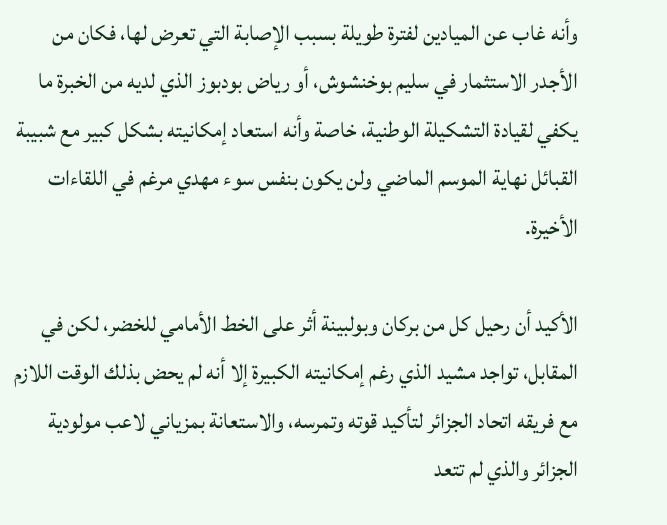وأنه غاب عن الميادين لفترة طويلة بسبب الإصابة التي تعرض لها، فكان من الأجدر الاستثمار في سليم بوخنشوش، أو رياض بودبوز الذي لديه من الخبرة ما يكفي لقيادة التشكيلة الوطنية، خاصة وأنه استعاد إمكانيته بشكل كبير مع شبيبة القبائل نهاية الموسم الماضي ولن يكون بنفس سوء مهدي مرغم في اللقاءات الأخيرة.

الأكيد أن رحيل كل من بركان وبولبينة أثر على الخط الأمامي للخضر، لكن في المقابل، تواجد مشيد الذي رغم إمكانيته الكبيرة إلا أنه لم يحض بذلك الوقت اللازم مع فريقه اتحاد الجزائر لتأكيد قوته وتمرسه، والاستعانة بمزياني لاعب مولودية الجزائر والذي لم تتعد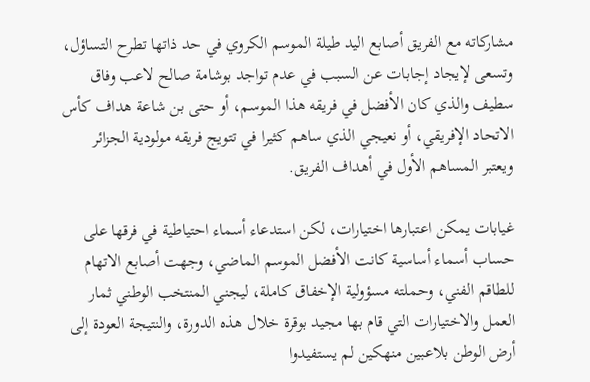مشاركاته مع الفريق أصابع اليد طيلة الموسم الكروي في حد ذاتها تطرح التساؤل، وتسعى لإيجاد إجابات عن السبب في عدم تواجد بوشامة صالح لاعب وفاق سطيف والذي كان الأفضل في فريقه هذا الموسم، أو حتى بن شاعة هداف كأس الاتحاد الإفريقي، أو نعيجي الذي ساهم كثيرا في تتويج فريقه مولودية الجزائر ويعتبر المساهم الأول في أهداف الفريق.

غيابات يمكن اعتبارها اختيارات، لكن استدعاء أسماء احتياطية في فرقها على حساب أسماء أساسية كانت الأفضل الموسم الماضي، وجهت أصابع الاتهام للطاقم الفني، وحملته مسؤولية الإخفاق كاملة، ليجني المنتخب الوطني ثمار العمل والاختيارات التي قام بها مجيد بوقرة خلال هذه الدورة، والنتيجة العودة إلى أرض الوطن بلاعبين منهكين لم يستفيدوا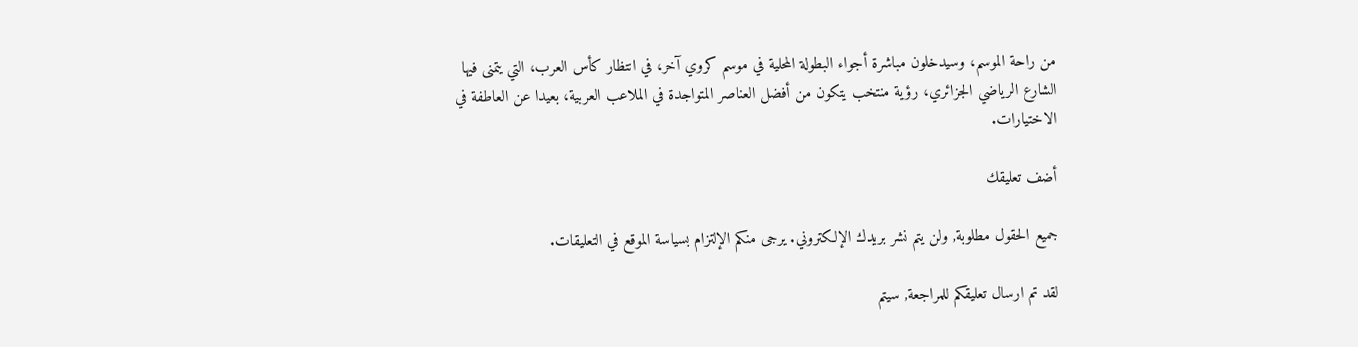من راحة الموسم، وسيدخلون مباشرة أجواء البطولة المحلية في موسم كروي آخر، في انتظار كأس العرب، التي يتمنى فيها الشارع الرياضي الجزائري، رؤية منتخب يتكون من أفضل العناصر المتواجدة في الملاعب العربية، بعيدا عن العاطفة في الاختيارات.

أضف تعليقك

جميع الحقول مطلوبة, ولن يتم نشر بريدك الإلكتروني. يرجى منكم الإلتزام بسياسة الموقع في التعليقات.

لقد تم ارسال تعليقكم للمراجعة, سيتم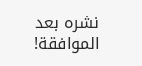نشره بعد الموافقة!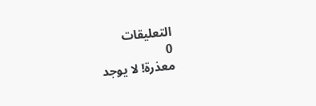التعليقات
0
معذرة! لا يوجد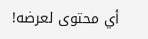أي محتوى لعرضه!